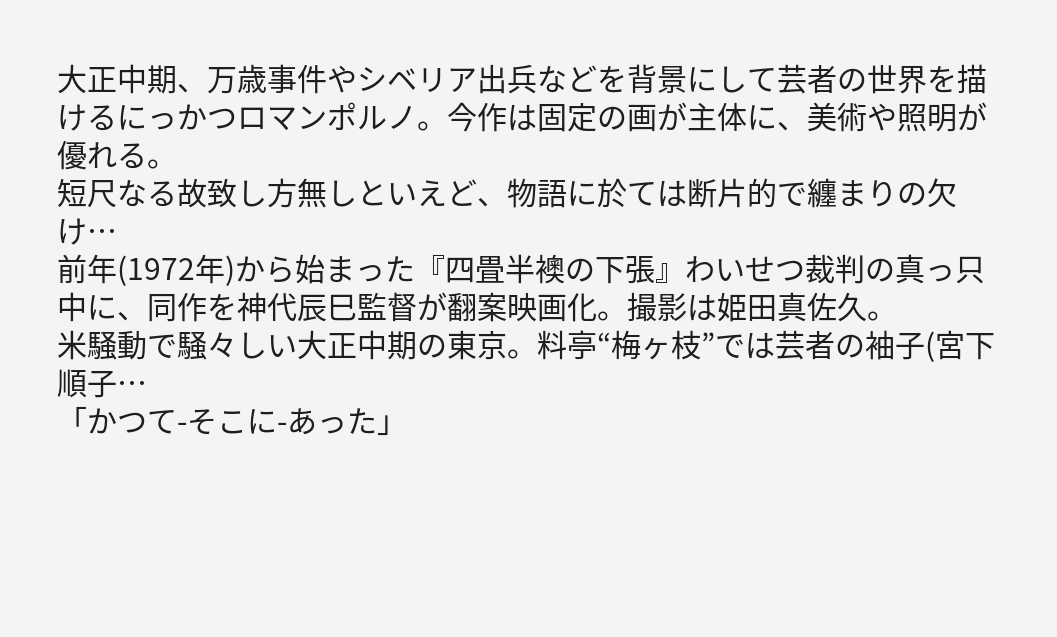大正中期、万歳事件やシベリア出兵などを背景にして芸者の世界を描けるにっかつロマンポルノ。今作は固定の画が主体に、美術や照明が優れる。
短尺なる故致し方無しといえど、物語に於ては断片的で纏まりの欠け…
前年(1972年)から始まった『四畳半襖の下張』わいせつ裁判の真っ只中に、同作を神代辰巳監督が翻案映画化。撮影は姫田真佐久。
米騒動で騒々しい大正中期の東京。料亭“梅ヶ枝”では芸者の袖子(宮下順子…
「かつて-そこに-あった」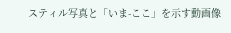スティル写真と「いま-ここ」を示す動画像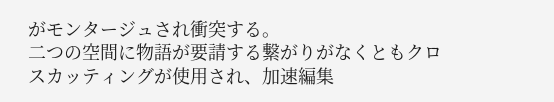がモンタージュされ衝突する。
二つの空間に物語が要請する繋がりがなくともクロスカッティングが使用され、加速編集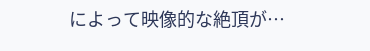によって映像的な絶頂が…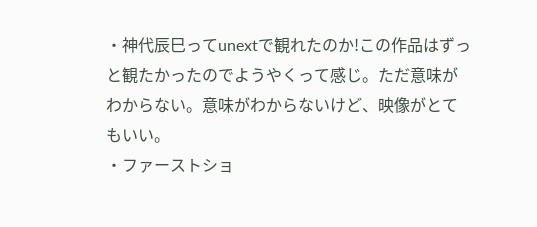・神代辰巳ってunextで観れたのか!この作品はずっと観たかったのでようやくって感じ。ただ意味がわからない。意味がわからないけど、映像がとてもいい。
・ファーストショ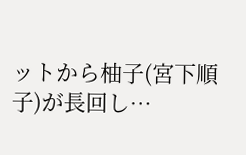ットから柚子(宮下順子)が長回し…